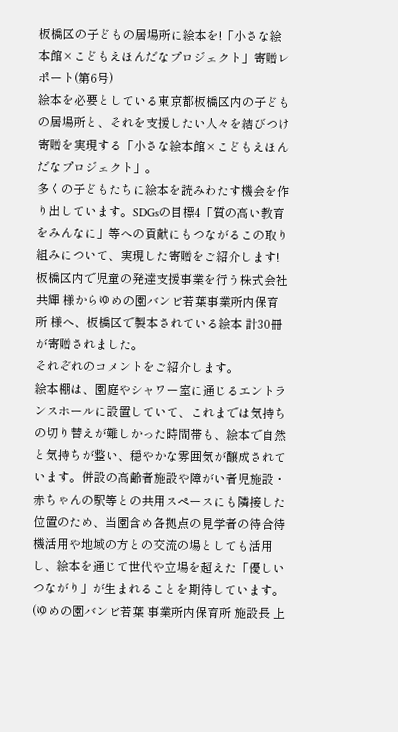板橋区の子どもの居場所に絵本を!「小さな絵本館×こどもえほんだなプロジェクト」寄贈レポート(第6号)
絵本を必要としている東京都板橋区内の子どもの居場所と、それを支援したい人々を結びつけ寄贈を実現する「小さな絵本館×こどもえほんだなプロジェクト」。
多くの子どもたちに絵本を読みわたす機会を作り出しています。SDGsの目標4「質の高い教育をみんなに」等への貢献にもつながるこの取り組みについて、実現した寄贈をご紹介します!
板橋区内で児童の発達支援事業を行う株式会社共輝 様からゆめの園バンビ若葉事業所内保育所 様へ、板橋区で製本されている絵本 計30冊が寄贈されました。
それぞれのコメントをご紹介します。
絵本棚は、園庭やシャワー室に通じるエントランスホールに設置していて、これまでは気持ちの切り替えが難しかった時間帯も、絵本で自然と気持ちが整い、穏やかな雰囲気が醸成されています。併設の高齢者施設や障がい者児施設・赤ちゃんの駅等との共用スペースにも隣接した位置のため、当園含め各拠点の見学者の待合待機活用や地域の方との交流の場としても活用し、絵本を通じて世代や立場を超えた「優しいつながり」が生まれることを期待しています。(ゆめの園バンビ若葉 事業所内保育所 施設長 上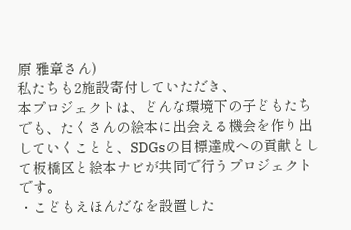原 雅章さん)
私たちも2施設寄付していただき、
本プロジェクトは、どんな環境下の子どもたちでも、たくさんの絵本に出会える機会を作り出していくことと、SDGsの目標達成への貢献として板橋区と絵本ナビが共同で行うプロジェクトです。
・こどもえほんだなを設置した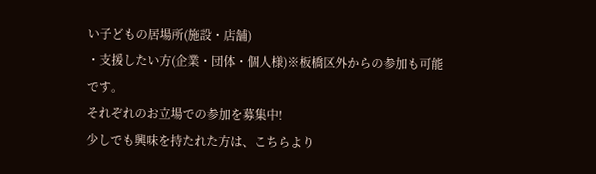い子どもの居場所(施設・店舗)
・支援したい方(企業・団体・個人様)※板橋区外からの参加も可能です。
それぞれのお立場での参加を募集中!
少しでも興味を持たれた方は、こちらより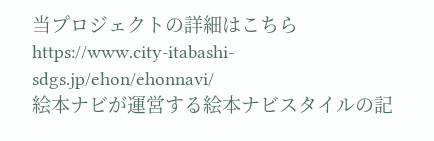当プロジェクトの詳細はこちら
https://www.city-itabashi-sdgs.jp/ehon/ehonnavi/
絵本ナビが運営する絵本ナビスタイルの記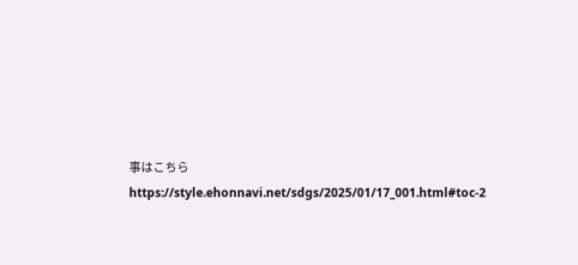事はこちら
https://style.ehonnavi.net/sdgs/2025/01/17_001.html#toc-2